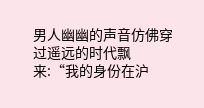男人幽幽的声音仿佛穿过遥远的时代飘来:“我的身份在沪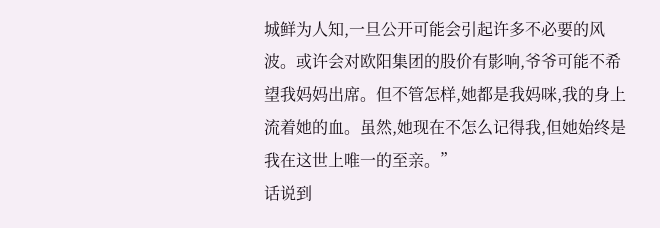城鲜为人知,一旦公开可能会引起许多不必要的风波。或许会对欧阳集团的股价有影响,爷爷可能不希望我妈妈出席。但不管怎样,她都是我妈咪,我的身上流着她的血。虽然,她现在不怎么记得我,但她始终是我在这世上唯一的至亲。”
话说到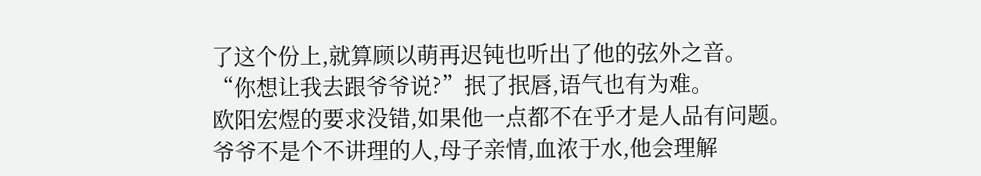了这个份上,就算顾以萌再迟钝也听出了他的弦外之音。
“你想让我去跟爷爷说?”抿了抿唇,语气也有为难。
欧阳宏煜的要求没错,如果他一点都不在乎才是人品有问题。
爷爷不是个不讲理的人,母子亲情,血浓于水,他会理解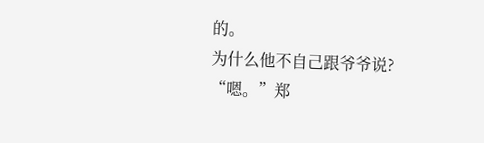的。
为什么他不自己跟爷爷说?
“嗯。”郑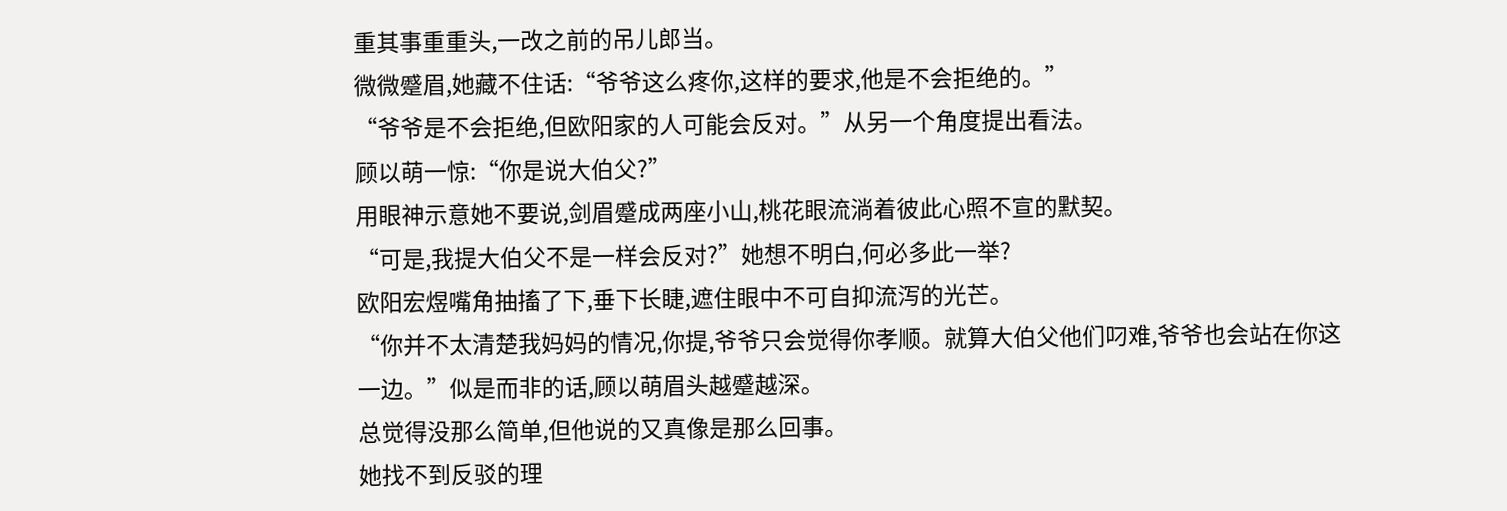重其事重重头,一改之前的吊儿郎当。
微微蹙眉,她藏不住话:“爷爷这么疼你,这样的要求,他是不会拒绝的。”
“爷爷是不会拒绝,但欧阳家的人可能会反对。”从另一个角度提出看法。
顾以萌一惊:“你是说大伯父?”
用眼神示意她不要说,剑眉蹙成两座小山,桃花眼流淌着彼此心照不宣的默契。
“可是,我提大伯父不是一样会反对?”她想不明白,何必多此一举?
欧阳宏煜嘴角抽搐了下,垂下长睫,遮住眼中不可自抑流泻的光芒。
“你并不太清楚我妈妈的情况,你提,爷爷只会觉得你孝顺。就算大伯父他们叼难,爷爷也会站在你这一边。”似是而非的话,顾以萌眉头越蹙越深。
总觉得没那么简单,但他说的又真像是那么回事。
她找不到反驳的理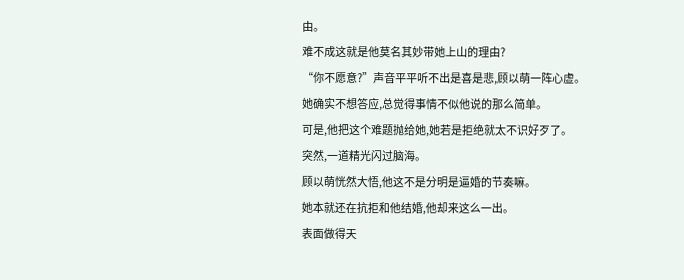由。
难不成这就是他莫名其妙带她上山的理由?
“你不愿意?”声音平平听不出是喜是悲,顾以萌一阵心虚。
她确实不想答应,总觉得事情不似他说的那么简单。
可是,他把这个难题抛给她,她若是拒绝就太不识好歹了。
突然,一道精光闪过脑海。
顾以萌恍然大悟,他这不是分明是逼婚的节奏嘛。
她本就还在抗拒和他结婚,他却来这么一出。
表面做得天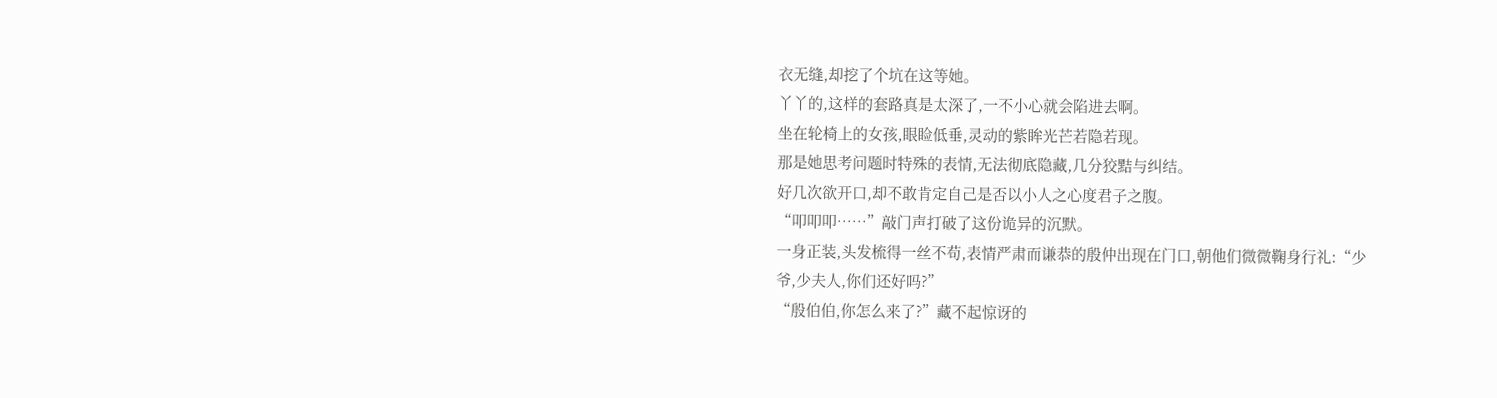衣无缝,却挖了个坑在这等她。
丫丫的,这样的套路真是太深了,一不小心就会陷进去啊。
坐在轮椅上的女孩,眼睑低垂,灵动的紫眸光芒若隐若现。
那是她思考问题时特殊的表情,无法彻底隐藏,几分狡黠与纠结。
好几次欲开口,却不敢肯定自己是否以小人之心度君子之腹。
“叩叩叩……”敲门声打破了这份诡异的沉默。
一身正装,头发梳得一丝不苟,表情严肃而谦恭的殷仲出现在门口,朝他们微微鞠身行礼:“少爷,少夫人,你们还好吗?”
“殷伯伯,你怎么来了?”藏不起惊讶的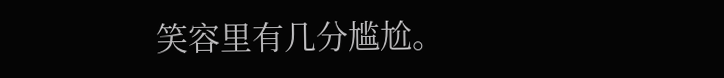笑容里有几分尴尬。